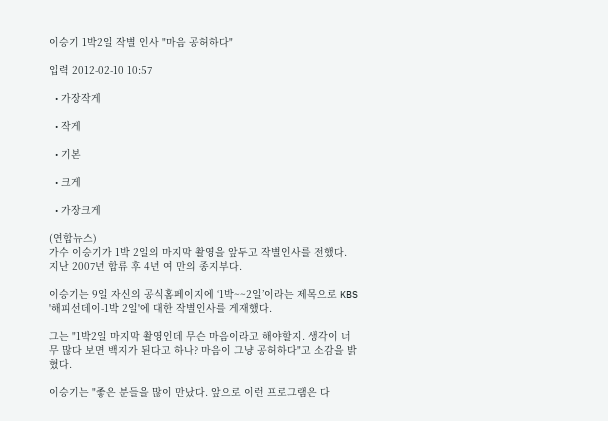이승기 1박2일 작별 인사 "마음 공허하다"

입력 2012-02-10 10:57

  • 가장작게

  • 작게

  • 기본

  • 크게

  • 가장크게

(연합뉴스)
가수 이승기가 1박 2일의 마지막 촬영을 앞두고 작별인사를 전했다. 지난 2007년 합류 후 4년 여 만의 종지부다.

이승기는 9일 자신의 공식홈페이지에 ‘1박~~2일’이라는 제목으로 KBS '해피선데이-1박 2일'에 대한 작별인사를 게재했다.

그는 "1박2일 마지막 촬영인데 무슨 마음이라고 해야할지. 생각이 너무 많다 보면 백지가 된다고 하나? 마음이 그냥 공허하다"고 소감을 밝혔다.

이승기는 "좋은 분들을 많이 만났다. 앞으로 이런 프로그램은 다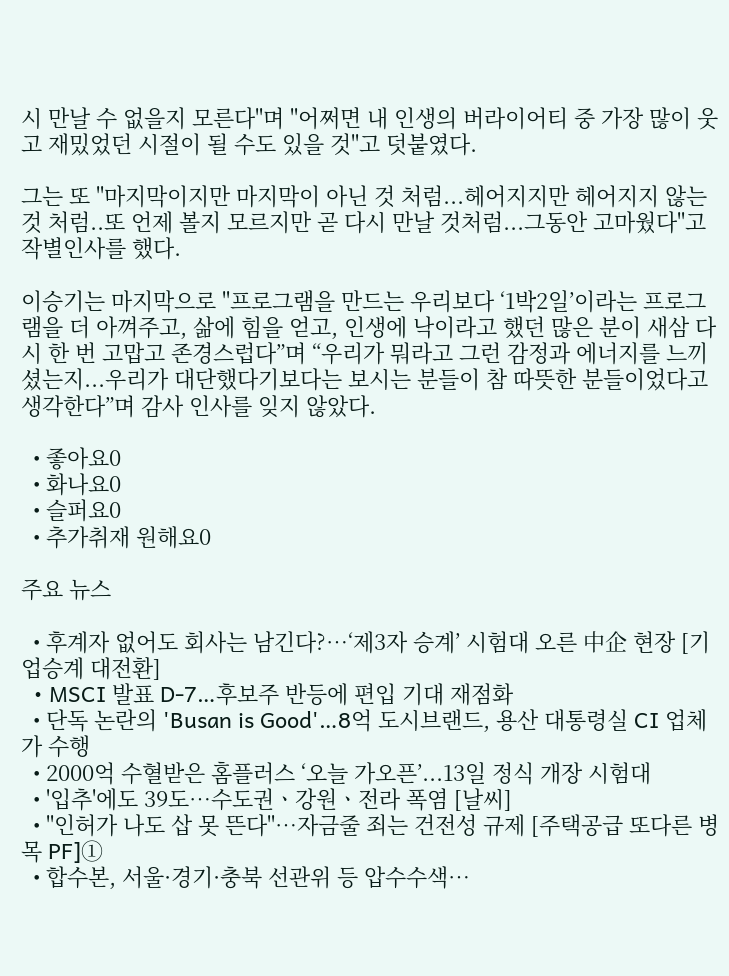시 만날 수 없을지 모른다"며 "어쩌면 내 인생의 버라이어티 중 가장 많이 웃고 재밌었던 시절이 될 수도 있을 것"고 덧붙였다.

그는 또 "마지막이지만 마지막이 아닌 것 처럼...헤어지지만 헤어지지 않는 것 처럼..또 언제 볼지 모르지만 곧 다시 만날 것처럼...그동안 고마웠다"고 작별인사를 했다.

이승기는 마지막으로 "프로그램을 만드는 우리보다 ‘1박2일’이라는 프로그램을 더 아껴주고, 삶에 힘을 얻고, 인생에 낙이라고 했던 많은 분이 새삼 다시 한 번 고맙고 존경스럽다”며 “우리가 뭐라고 그런 감정과 에너지를 느끼셨는지...우리가 대단했다기보다는 보시는 분들이 참 따뜻한 분들이었다고 생각한다”며 감사 인사를 잊지 않았다.

  • 좋아요0
  • 화나요0
  • 슬퍼요0
  • 추가취재 원해요0

주요 뉴스

  • 후계자 없어도 회사는 남긴다?…‘제3자 승계’ 시험대 오른 中企 현장 [기업승계 대전환]
  • MSCI 발표 D-7…후보주 반등에 편입 기대 재점화
  • 단독 논란의 'Busan is Good'…8억 도시브랜드, 용산 대통령실 CI 업체가 수행
  • 2000억 수혈받은 홈플러스 ‘오늘 가오픈’...13일 정식 개장 시험대
  • '입추'에도 39도⋯수도권ㆍ강원ㆍ전라 폭염 [날씨]
  • "인허가 나도 삽 못 뜬다"…자금줄 죄는 건전성 규제 [주택공급 또다른 병목 PF]①
  • 합수본, 서울·경기·충북 선관위 등 압수수색…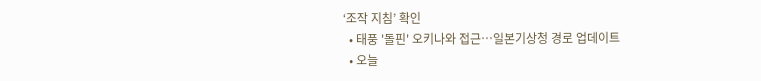‘조작 지침’ 확인
  • 태풍 '돌핀' 오키나와 접근…일본기상청 경로 업데이트
  • 오늘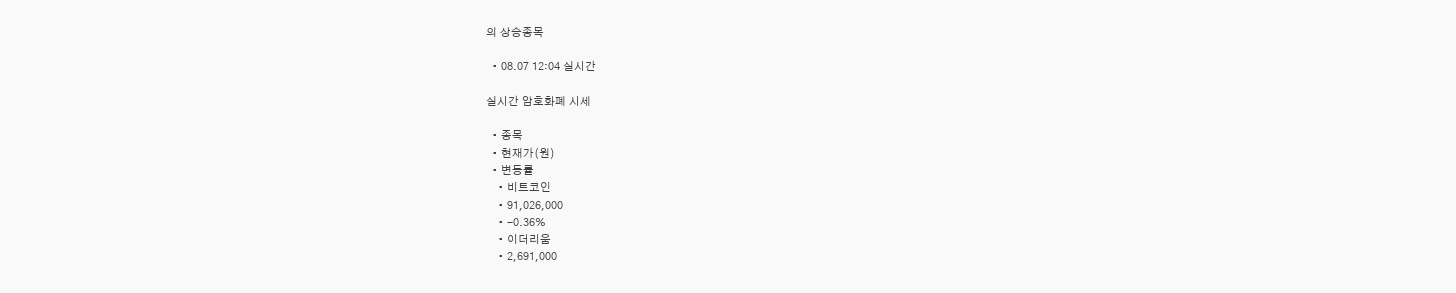의 상승종목

  • 08.07 12:04 실시간

실시간 암호화폐 시세

  • 종목
  • 현재가(원)
  • 변동률
    • 비트코인
    • 91,026,000
    • -0.36%
    • 이더리움
    • 2,691,000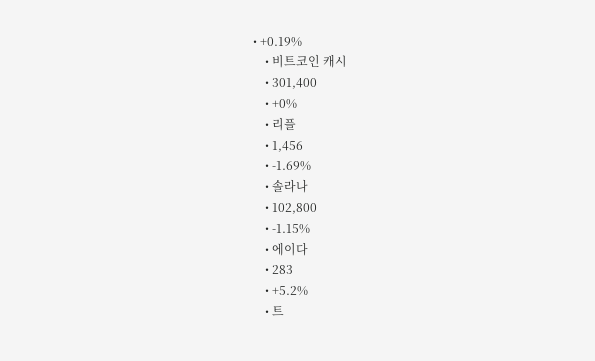• +0.19%
    • 비트코인 캐시
    • 301,400
    • +0%
    • 리플
    • 1,456
    • -1.69%
    • 솔라나
    • 102,800
    • -1.15%
    • 에이다
    • 283
    • +5.2%
    • 트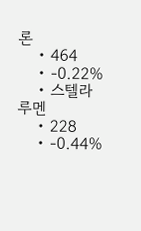론
    • 464
    • -0.22%
    • 스텔라루멘
    • 228
    • -0.44%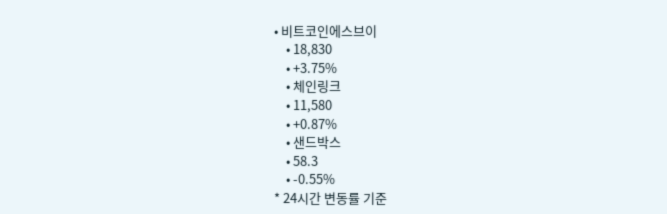• 비트코인에스브이
    • 18,830
    • +3.75%
    • 체인링크
    • 11,580
    • +0.87%
    • 샌드박스
    • 58.3
    • -0.55%
* 24시간 변동률 기준